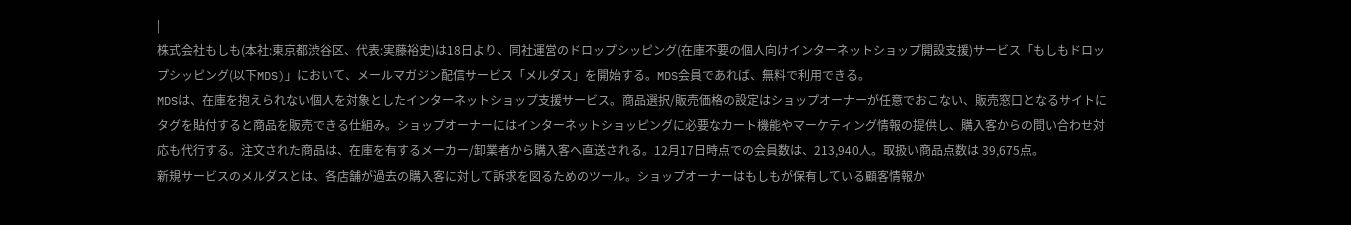|
株式会社もしも(本社:東京都渋谷区、代表:実藤裕史)は18日より、同社運営のドロップシッピング(在庫不要の個人向けインターネットショップ開設支援)サービス「もしもドロップシッピング(以下MDS)」において、メールマガジン配信サービス「メルダス」を開始する。MDS会員であれば、無料で利用できる。
MDSは、在庫を抱えられない個人を対象としたインターネットショップ支援サービス。商品選択/販売価格の設定はショップオーナーが任意でおこない、販売窓口となるサイトにタグを貼付すると商品を販売できる仕組み。ショップオーナーにはインターネットショッピングに必要なカート機能やマーケティング情報の提供し、購入客からの問い合わせ対応も代行する。注文された商品は、在庫を有するメーカー/卸業者から購入客へ直送される。12月17日時点での会員数は、213,940人。取扱い商品点数は 39,675点。
新規サービスのメルダスとは、各店舗が過去の購入客に対して訴求を図るためのツール。ショップオーナーはもしもが保有している顧客情報か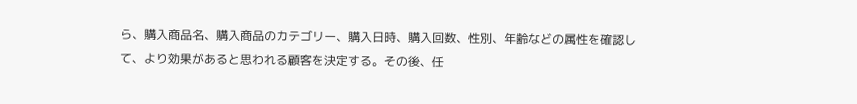ら、購入商品名、購入商品のカテゴリー、購入日時、購入回数、性別、年齢などの属性を確認して、より効果があると思われる顧客を決定する。その後、任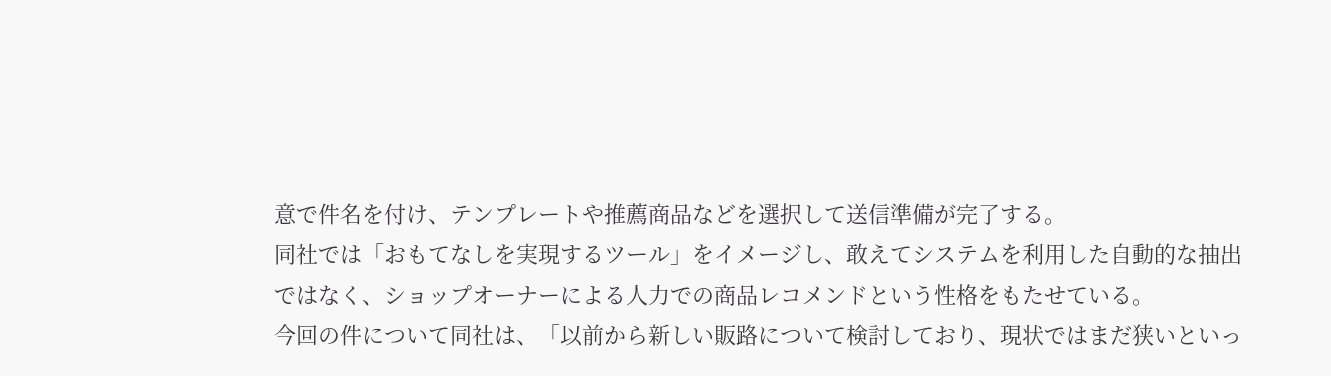意で件名を付け、テンプレートや推薦商品などを選択して送信準備が完了する。
同社では「おもてなしを実現するツール」をイメージし、敢えてシステムを利用した自動的な抽出ではなく、ショップオーナーによる人力での商品レコメンドという性格をもたせている。
今回の件について同社は、「以前から新しい販路について検討しており、現状ではまだ狭いといっ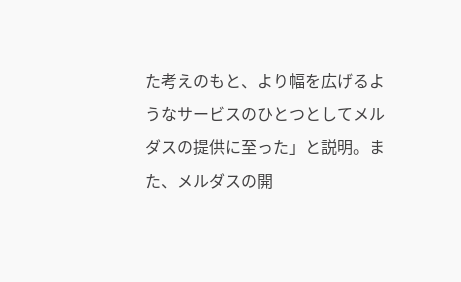た考えのもと、より幅を広げるようなサービスのひとつとしてメルダスの提供に至った」と説明。また、メルダスの開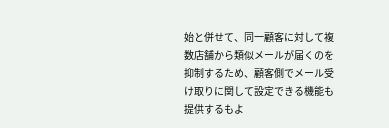始と併せて、同一顧客に対して複数店舗から類似メールが届くのを抑制するため、顧客側でメール受け取りに関して設定できる機能も提供するもよ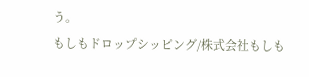う。
もしもドロップシッピング/株式会社もしも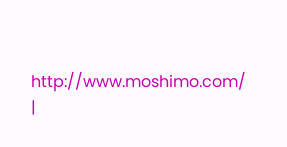http://www.moshimo.com/
|